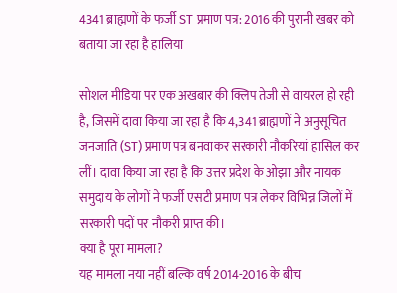4341 ब्राह्मणों के फर्जी ST प्रमाण पत्र: 2016 की पुरानी खबर को बताया जा रहा है हालिया

सोशल मीडिया पर एक अखबार की क्लिप तेजी से वायरल हो रही है, जिसमें दावा किया जा रहा है कि 4,341 ब्राह्मणों ने अनुसूचित जनजाति (ST) प्रमाण पत्र बनवाकर सरकारी नौकरियां हासिल कर लीं। दावा किया जा रहा है कि उत्तर प्रदेश के ओझा और नायक समुदाय के लोगों ने फर्जी एसटी प्रमाण पत्र लेकर विभिन्न जिलों में सरकारी पदों पर नौकरी प्राप्त की।
क्या है पूरा मामला?
यह मामला नया नहीं बल्कि वर्ष 2014-2016 के बीच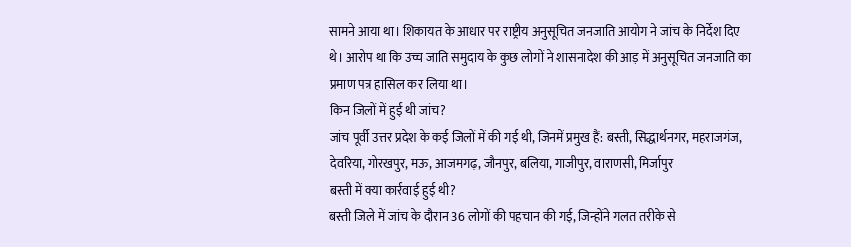सामने आया था। शिकायत के आधार पर राष्ट्रीय अनुसूचित जनजाति आयोग ने जांच के निर्देश दिए थे। आरोप था कि उच्च जाति समुदाय के कुछ लोगों ने शासनादेश की आड़ में अनुसूचित जनजाति का प्रमाण पत्र हासिल कर लिया था।
किन जिलों में हुई थी जांच?
जांच पूर्वी उत्तर प्रदेश के कई जिलों में की गई थी, जिनमें प्रमुख हैं: बस्ती, सिद्धार्थनगर, महराजगंज, देवरिया, गोरखपुर, मऊ, आजमगढ़, जौनपुर, बलिया, गाजीपुर, वाराणसी, मिर्जापुर
बस्ती में क्या कार्रवाई हुई थी?
बस्ती जिले में जांच के दौरान 36 लोगों की पहचान की गई, जिन्होंने गलत तरीके से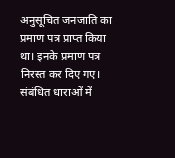अनुसूचित जनजाति का प्रमाण पत्र प्राप्त किया था। इनके प्रमाण पत्र निरस्त कर दिए गए। संबंधित धाराओं में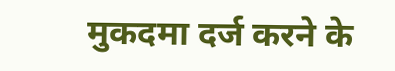मुकदमा दर्ज करने के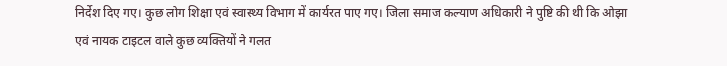निर्देश दिए गए। कुछ लोग शिक्षा एवं स्वास्थ्य विभाग में कार्यरत पाए गए। जिला समाज कल्याण अधिकारी ने पुष्टि की थी कि ओझा एवं नायक टाइटल वाले कुछ व्यक्तियों ने गलत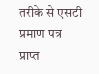तरीके से एसटी प्रमाण पत्र प्राप्त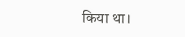किया था।